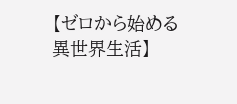【ゼロから始める異世界生活】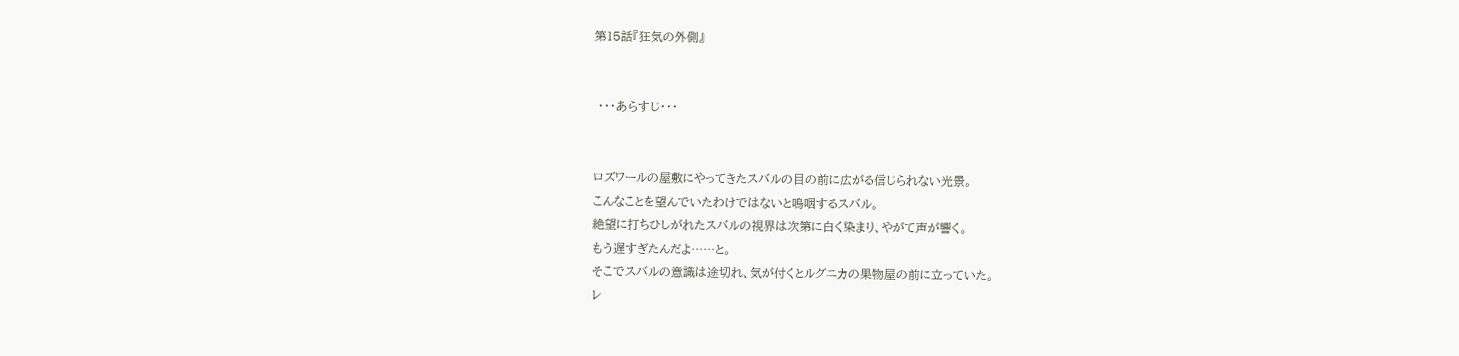第15話『狂気の外側』


 ・・・あらすじ・・・


ロズワールの屋敷にやってきたスバルの目の前に広がる信じられない光景。
こんなことを望んでいたわけではないと嗚咽するスバル。
絶望に打ちひしがれたスバルの視界は次第に白く染まり、やがて声が響く。
もう遅すぎたんだよ……と。
そこでスバルの意識は途切れ、気が付くとルグニカの果物屋の前に立っていた。
レ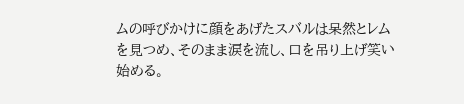ムの呼びかけに顔をあげたスバルは呆然とレムを見つめ、そのまま涙を流し、口を吊り上げ笑い始める。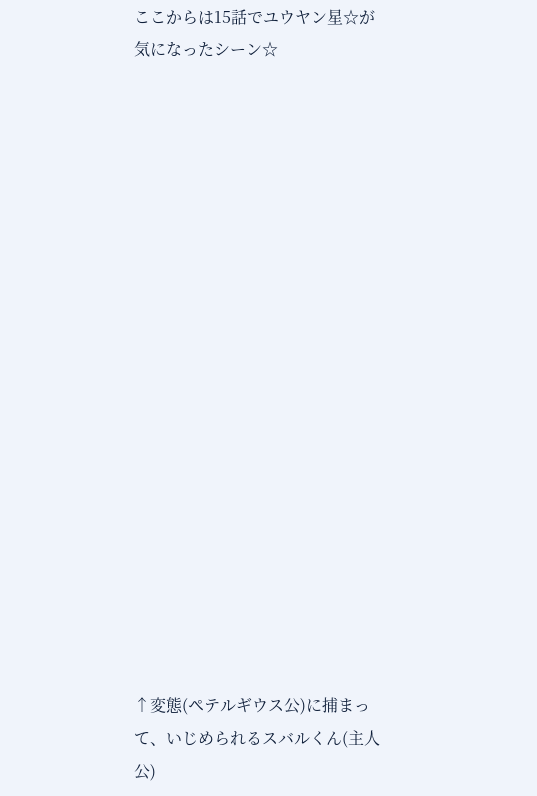ここからは15話でユウヤン星☆が気になったシーン☆



















↑変態(ペテルギウス公)に捕まって、いじめられるスバルくん(主人公)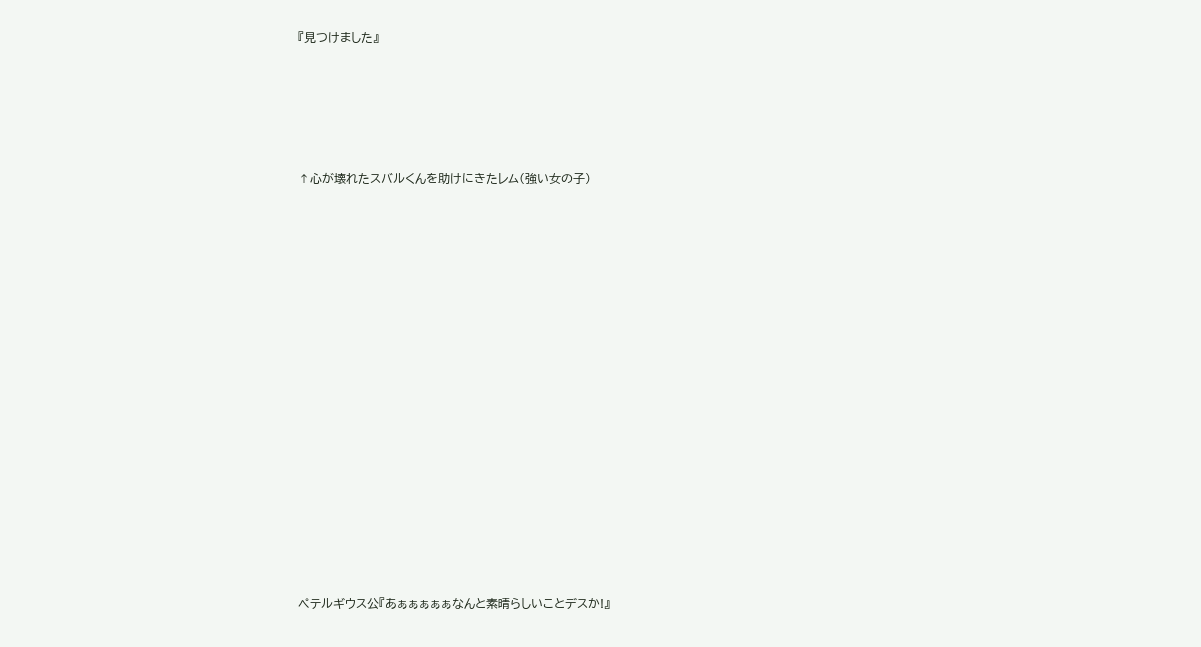『見つけました』





↑心が壊れたスバルくんを助けにきたレム(強い女の子)

















ペテルギウス公『あぁぁぁぁぁなんと素晴らしいことデスか!』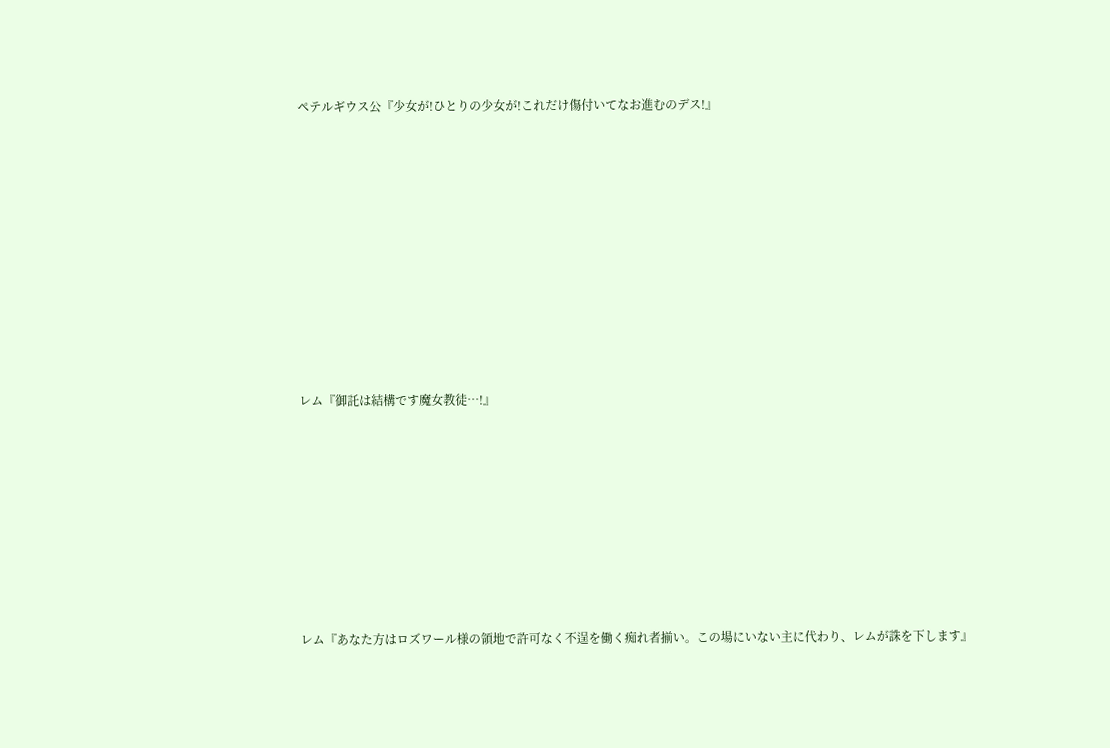ペテルギウス公『少女が!ひとりの少女が!これだけ傷付いてなお進むのデス!』















レム『御託は結構です魔女教徒…!』












レム『あなた方はロズワール様の領地で許可なく不逞を働く痴れ者揃い。この場にいない主に代わり、レムが誅を下します』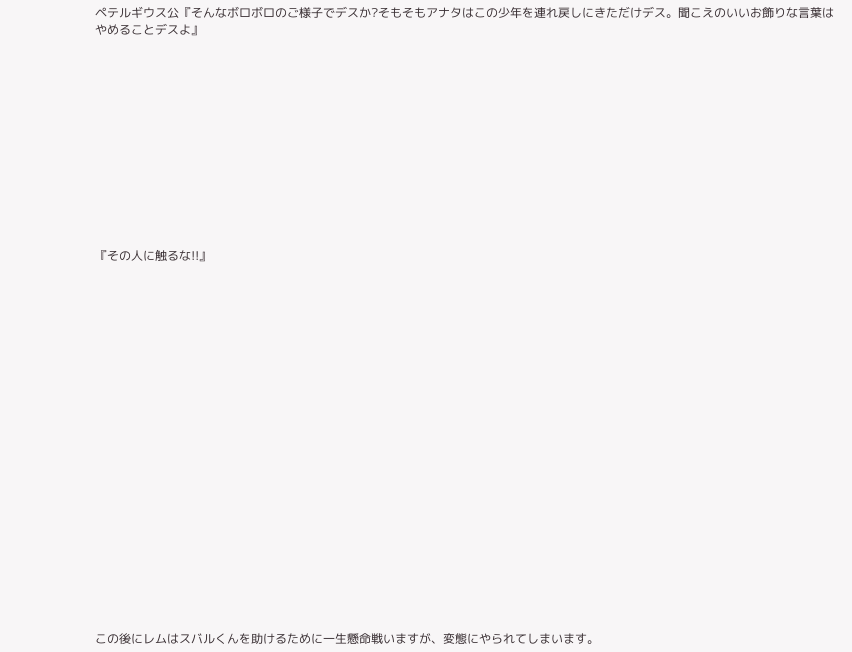ペテルギウス公『そんなボロボロのご様子でデスか?そもそもアナタはこの少年を連れ戻しにきただけデス。聞こえのいいお飾りな言葉はやめることデスよ』












『その人に触るな!!』





















この後にレムはスバルくんを助けるために一生懸命戦いますが、変態にやられてしまいます。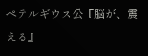ペテルギウス公『脳が、震える』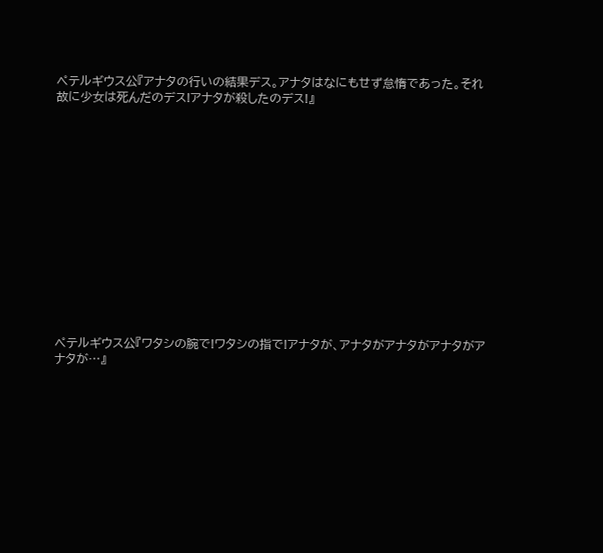ペテルギウス公『アナタの行いの結果デス。アナタはなにもせず怠惰であった。それ故に少女は死んだのデス!アナタが殺したのデス!』














ペテルギウス公『ワタシの腕で!ワタシの指で!アナタが、アナタがアナタがアナタがアナタが…』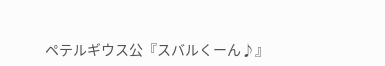ペテルギウス公『スバルくーん♪』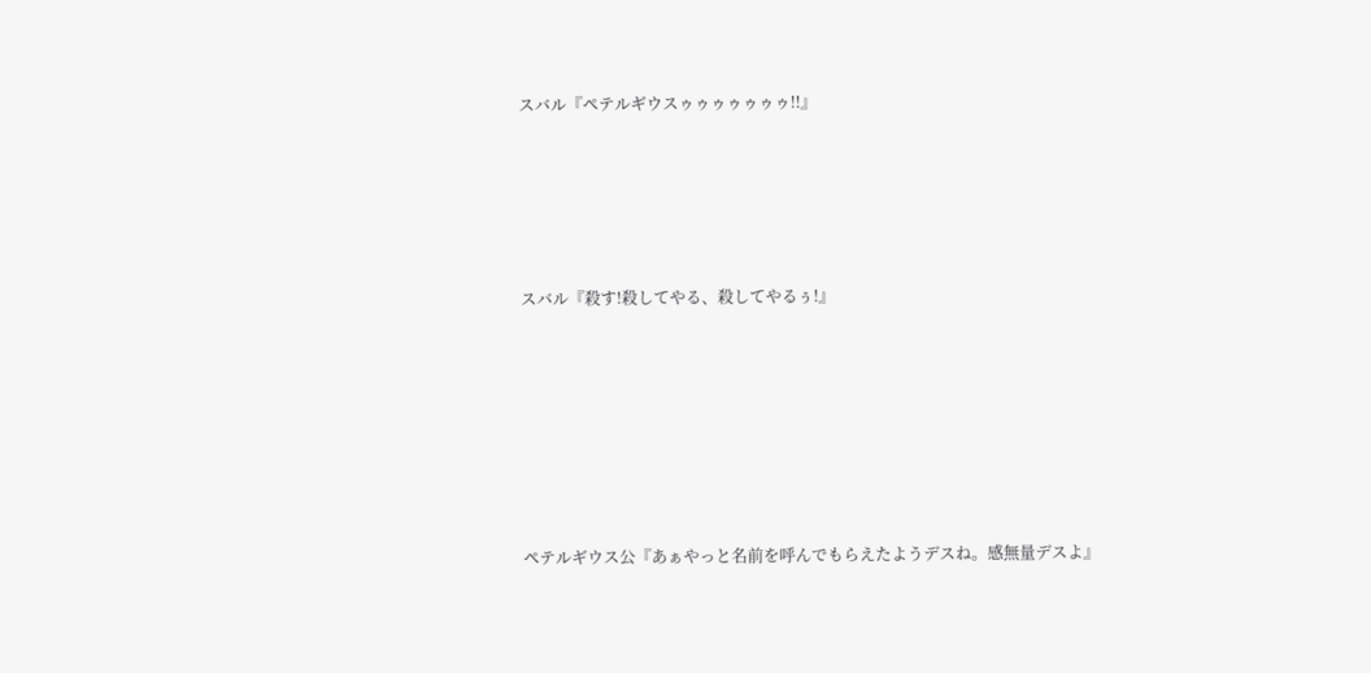スバル『ペテルギウスゥゥゥゥゥゥゥ!!』








スバル『殺す!殺してやる、殺してやるぅ!』











ペテルギウス公『あぁやっと名前を呼んでもらえたようデスね。感無量デスよ』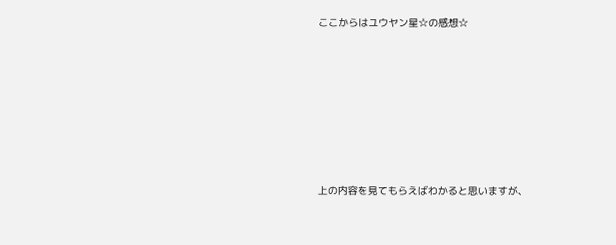ここからはユウヤン星☆の感想☆







上の内容を見てもらえばわかると思いますが、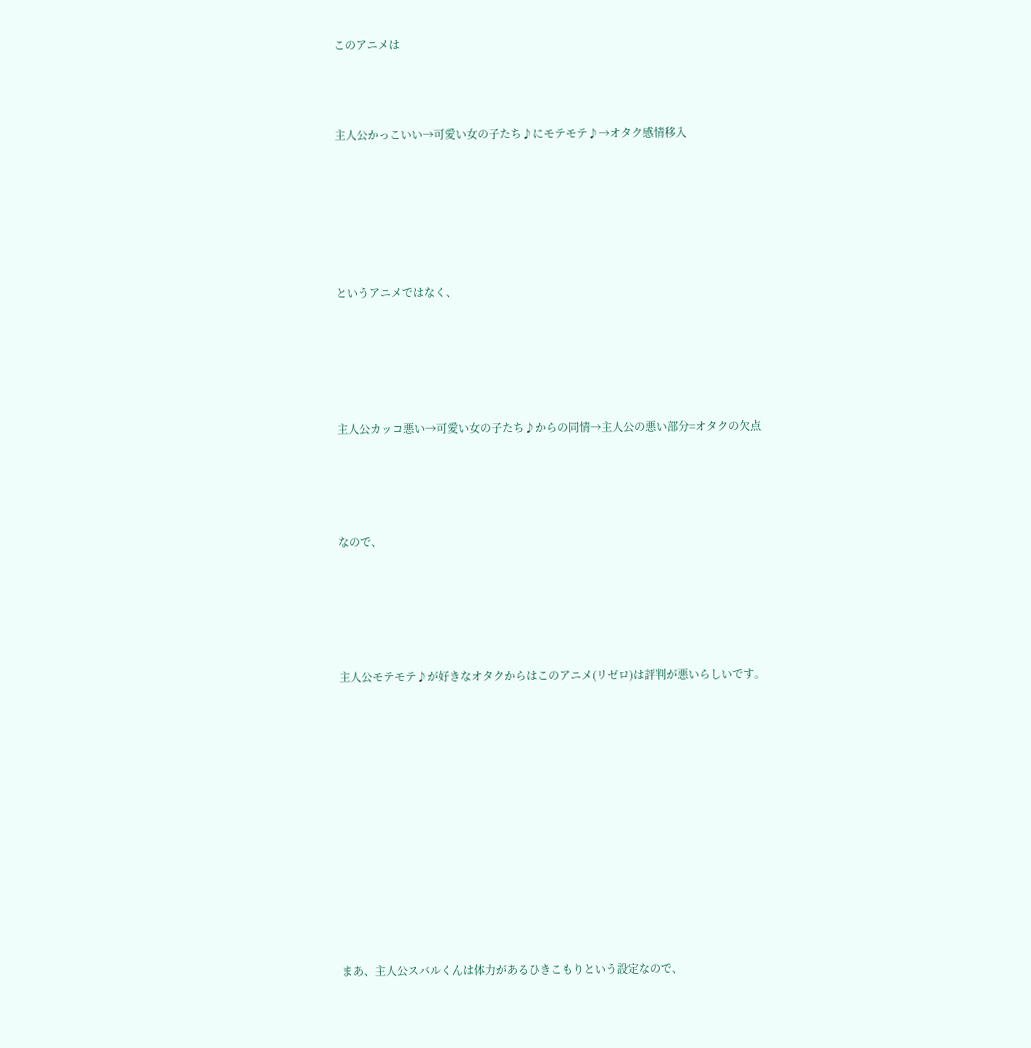このアニメは



主人公かっこいい→可愛い女の子たち♪にモテモテ♪→オタク感情移入






というアニメではなく、





主人公カッコ悪い→可愛い女の子たち♪からの同情→主人公の悪い部分=オタクの欠点




なので、





主人公モテモテ♪が好きなオタクからはこのアニメ(リゼロ)は評判が悪いらしいです。












まあ、主人公スバルくんは体力があるひきこもりという設定なので、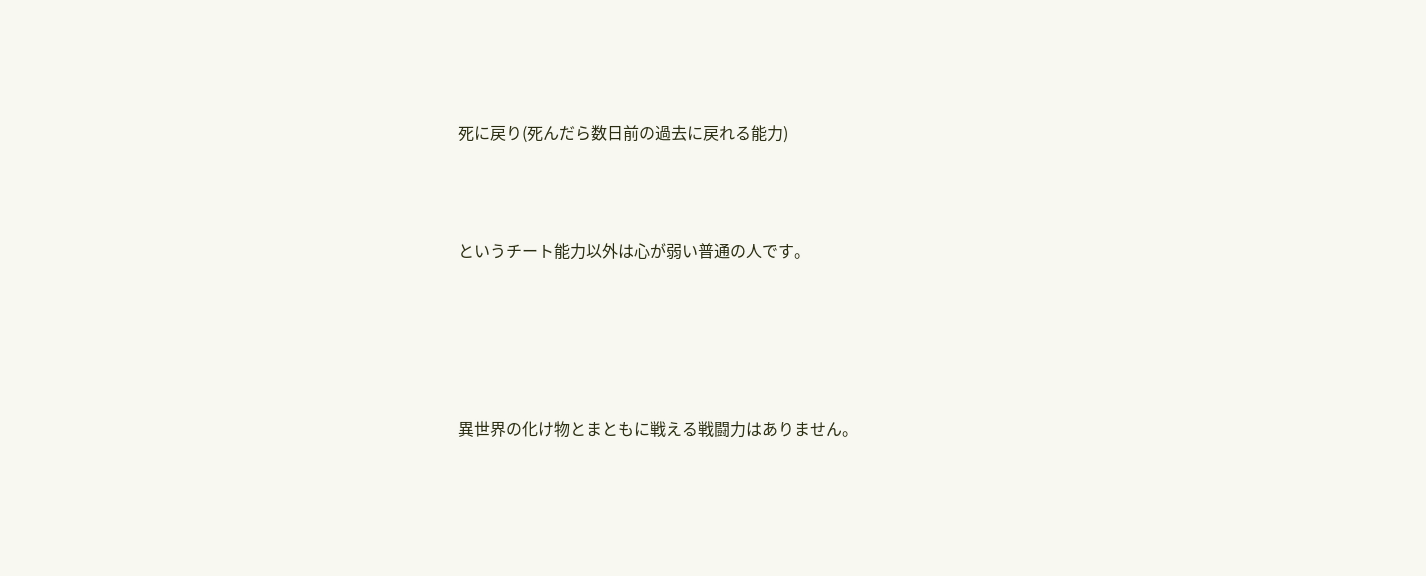死に戻り(死んだら数日前の過去に戻れる能力)



というチート能力以外は心が弱い普通の人です。





異世界の化け物とまともに戦える戦闘力はありません。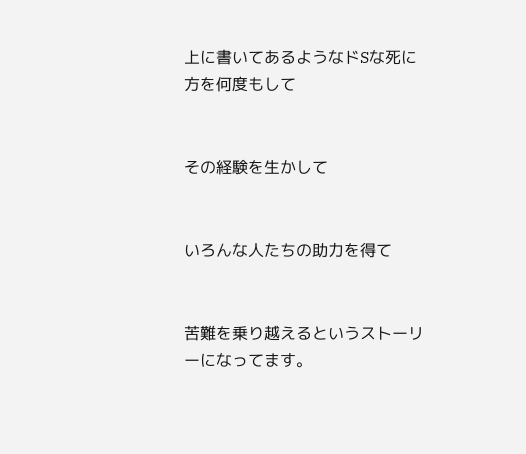上に書いてあるようなドSな死に方を何度もして


その経験を生かして


いろんな人たちの助力を得て


苦難を乗り越えるというストーリーになってます。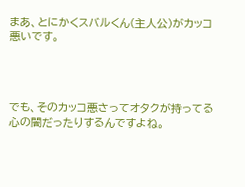まあ、とにかくスバルくん(主人公)がカッコ悪いです。




でも、そのカッコ悪さってオタクが持ってる心の闇だったりするんですよね。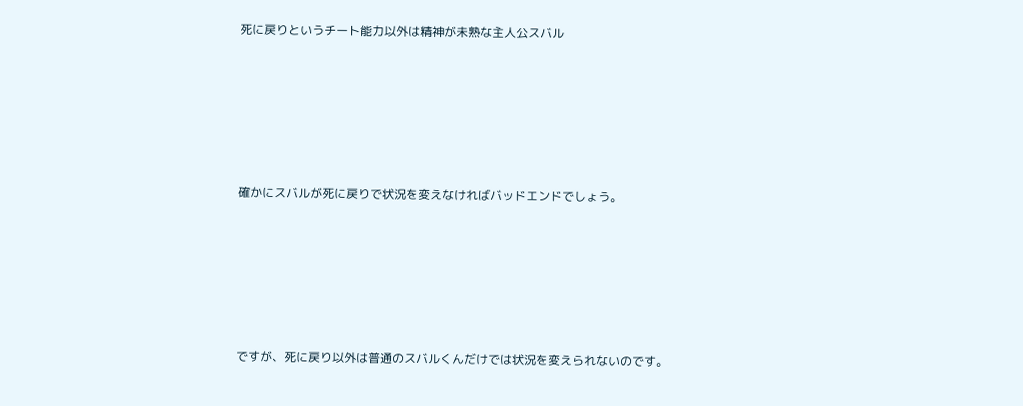死に戻りというチート能力以外は精神が未熟な主人公スバル






確かにスバルが死に戻りで状況を変えなければバッドエンドでしょう。






ですが、死に戻り以外は普通のスバルくんだけでは状況を変えられないのです。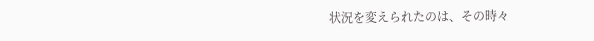状況を変えられたのは、その時々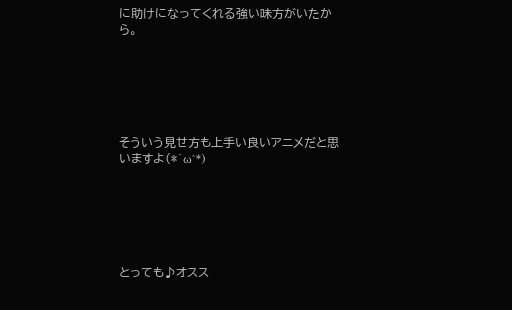に助けになってくれる強い味方がいたから。






そういう見せ方も上手い良いアニメだと思いますよ(*´ω`*)






とっても♪オスス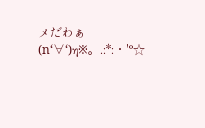メだわぁ(n‘∀‘)η※。.:*:・'°☆